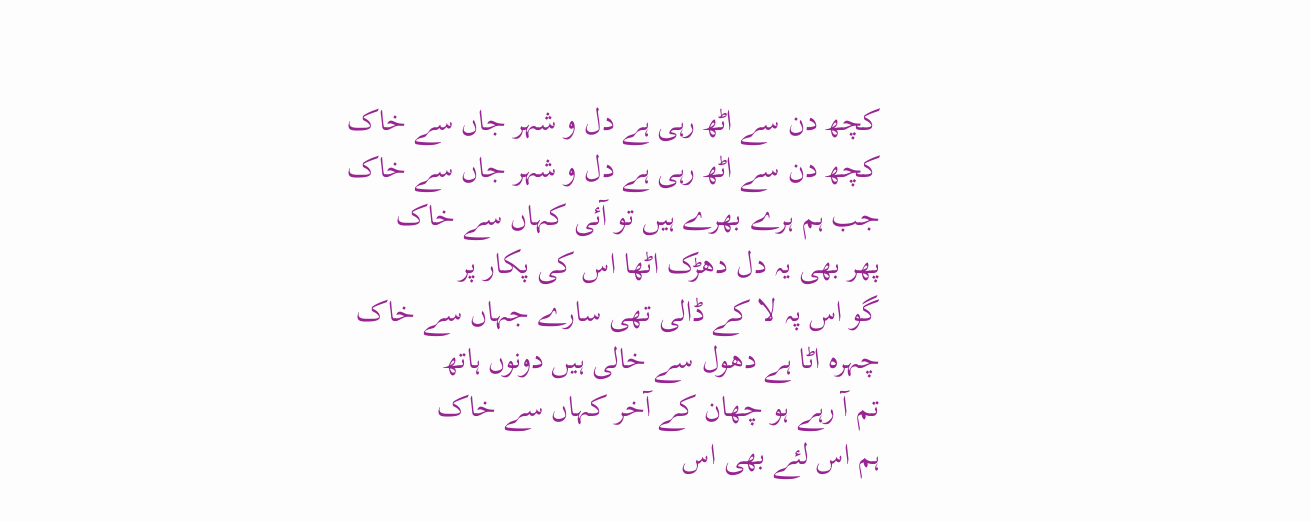کچھ دن سے اٹھ رہی ہے دل و شہر جاں سے خاک
کچھ دن سے اٹھ رہی ہے دل و شہر جاں سے خاک
جب ہم ہرے بھرے ہیں تو آئی کہاں سے خاک
پھر بھی یہ دل دھڑک اٹھا اس کی پکار پر
گو اس پہ لا کے ڈالی تھی سارے جہاں سے خاک
چہرہ اٹا ہے دھول سے خالی ہیں دونوں ہاتھ
تم آ رہے ہو چھان کے آخر کہاں سے خاک
ہم اس لئے بھی اس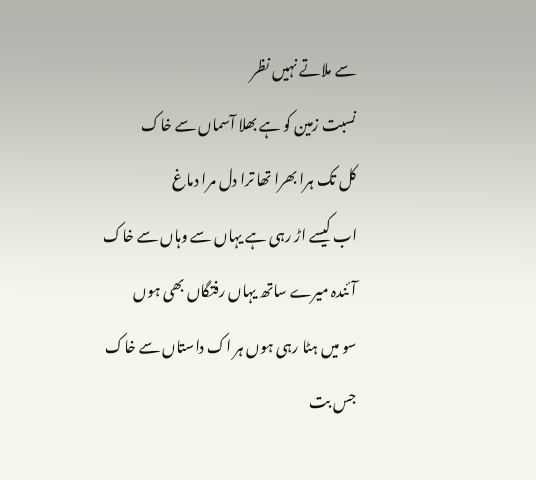سے ملاتے نہیں نظر
نسبت زمین کو ہے بھلا آسماں سے خاک
کل تک ہرا بھرا تھا ترا دل مرا دماغ
اب کیسے اڑ رہی ہے یہاں سے وہاں سے خاک
آئندہ میرے ساتھ یہاں رفتگاں بھی ہوں
سو میں ہٹا رہی ہوں ہر اک داستاں سے خاک
جس بت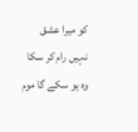کو میرا عشق نہیں رام کر سکا
وہ ہو سکے گا موم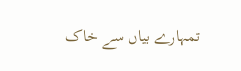تمہارے بیاں سے خاک